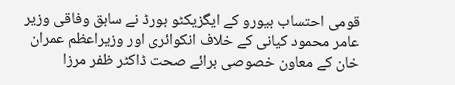قومی احتساب بیورو کے ایگزیکٹو بورڈ نے سابق وفاقی وزیر عامر محمود کیانی کے خلاف انکوائری اور وزیراعظم عمران خان کے معاون خصوصی برائے صحت ڈاکٹر ظفر مرزا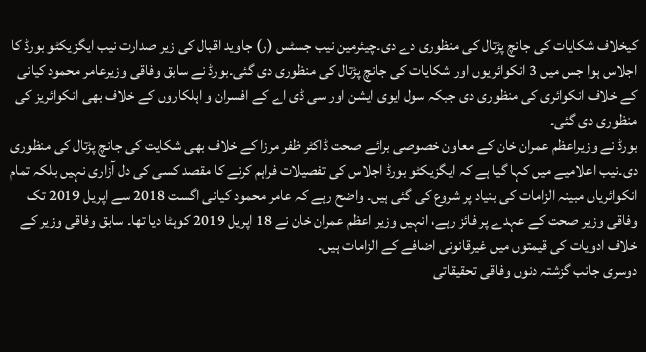کیخلاف شکایات کی جانچ پڑتال کی منظوری دے دی۔چیئرمین نیب جسٹس (ر) جاوید اقبال کی زیر صدارت نیب ایگزیکٹو بورڈ کا اجلاس ہوا جس میں 3 انکوائریوں اور شکایات کی جانچ پڑتال کی منظوری دی گئی۔بورڈ نے سابق وفاقی وزیرعامر محمود کیانی کے خلاف انکوائری کی منظوری دی جبکہ سول ایوی ایشن اور سی ڈی اے کے افسران و اہلکاروں کے خلاف بھی انکوائریز کی منظوری دی گئی۔
بورڈ نے وزیراعظم عمران خان کے معاون خصوصی برائے صحت ڈاکٹر ظفر مرزا کے خلاف بھی شکایت کی جانچ پڑتال کی منظوری دی۔نیب اعلامیے میں کہا گیا ہے کہ ایگزیکٹو بورڈ اجلاس کی تفصیلات فراہم کرنے کا مقصد کسی کی دل آزاری نہیں بلکہ تمام انکوائریاں مبینہ الزامات کی بنیاد پر شروع کی گئی ہیں۔ واضح رہے کہ عامر محمود کیانی اگست 2018 سے اپریل 2019 تک وفاقی وزیر صحت کے عہدے پر فائز رہے، انہیں وزیر اعظم عمران خان نے 18 اپریل 2019 کوہٹا دیا تھا۔ سابق وفاقی وزیر کے خلاف ادویات کی قیمتوں میں غیرقانونی اضافے کے الزامات ہیں۔
دوسری جانب گزشتہ دنوں وفاقی تحقیقاتی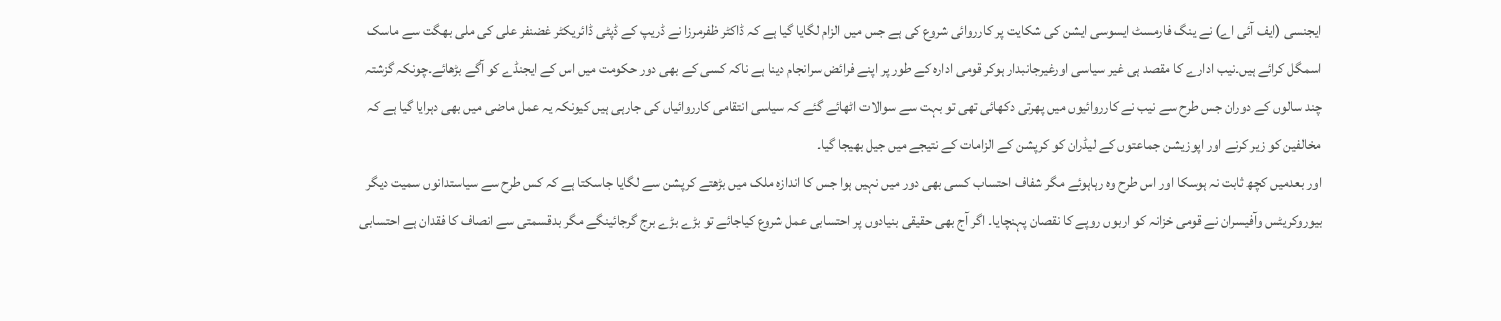ایجنسی (ایف آئی اے) نے ینگ فارمسٹ ایسوسی ایشن کی شکایت پر کارروائی شروع کی ہے جس میں الزام لگایا گیا ہے کہ ڈاکٹر ظفرمرزا نے ڈریپ کے ڈپٹی ڈائریکٹر غضنفر علی کی ملی بھگت سے ماسک اسمگل کرائے ہیں۔نیب ادارے کا مقصد ہی غیر سیاسی اورغیرجانبدار ہوکر قومی ادارہ کے طور پر اپنے فرائض سرانجام دینا ہے ناکہ کسی کے بھی دور حکومت میں اس کے ایجنڈے کو آگے بڑھائے۔چونکہ گزشتہ چند سالوں کے دوران جس طرح سے نیب نے کارروائیوں میں پھرتی دکھائی تھی تو بہت سے سوالات اٹھائے گئے کہ سیاسی انتقامی کارروائیاں کی جارہی ہیں کیونکہ یہ عمل ماضی میں بھی دہرایا گیا ہے کہ مخالفین کو زیر کرنے اور اپوزیشن جماعتوں کے لیڈران کو کرپشن کے الزامات کے نتیجے میں جیل بھیجا گیا۔
اور بعدمیں کچھ ثابت نہ ہوسکا اور اس طرح وہ رہاہوئے مگر شفاف احتساب کسی بھی دور میں نہیں ہوا جس کا اندازہ ملک میں بڑھتے کرپشن سے لگایا جاسکتا ہے کہ کس طرح سے سیاستدانوں سمیت دیگر بیوروکریٹس وآفیسران نے قومی خزانہ کو اربوں روپے کا نقصان پہنچایا۔ اگر آج بھی حقیقی بنیادوں پر احتسابی عمل شروع کیاجائے تو بڑے بڑے برج گرجائینگے مگر بدقسمتی سے انصاف کا فقدان ہے احتسابی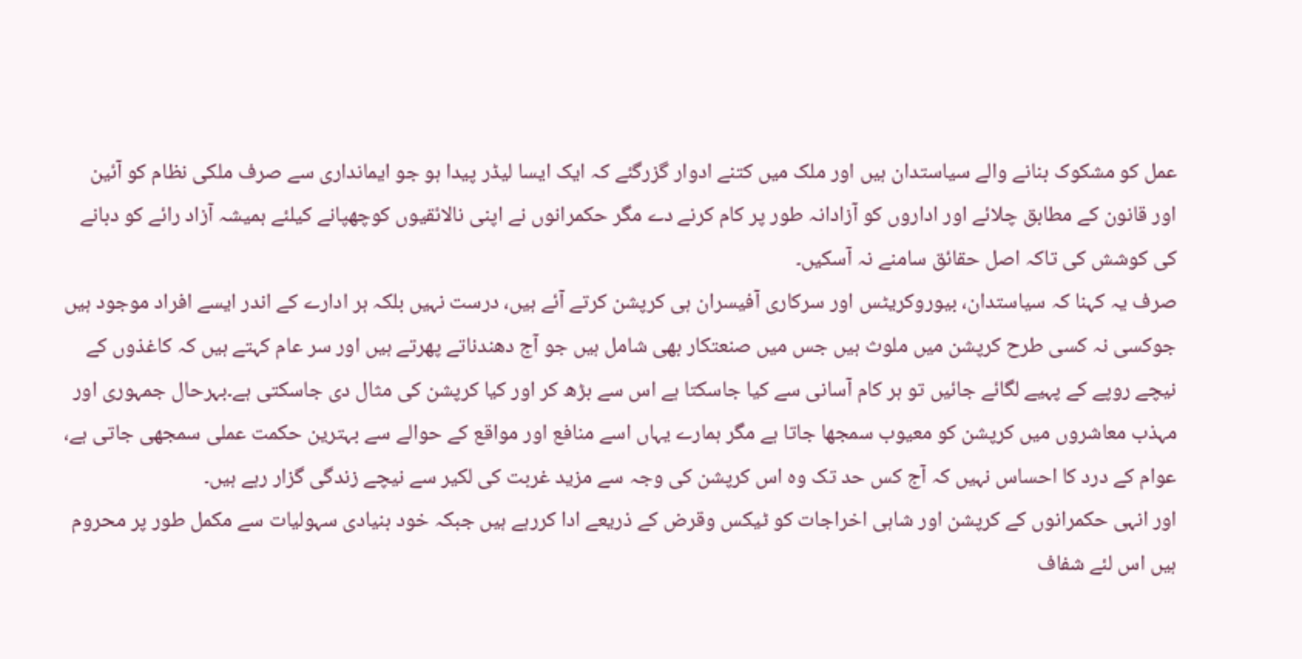عمل کو مشکوک بنانے والے سیاستدان ہیں اور ملک میں کتنے ادوار گزرگئے کہ ایک ایسا لیڈر پیدا ہو جو ایمانداری سے صرف ملکی نظام کو آئین اور قانون کے مطابق چلائے اور اداروں کو آزادانہ طور پر کام کرنے دے مگر حکمرانوں نے اپنی نالائقیوں کوچھپانے کیلئے ہمیشہ آزاد رائے کو دبانے کی کوشش کی تاکہ اصل حقائق سامنے نہ آسکیں۔
صرف یہ کہنا کہ سیاستدان، بیوروکریٹس اور سرکاری آفیسران ہی کرپشن کرتے آئے ہیں، درست نہیں بلکہ ہر ادارے کے اندر ایسے افراد موجود ہیں جوکسی نہ کسی طرح کرپشن میں ملوث ہیں جس میں صنعتکار بھی شامل ہیں جو آج دھندناتے پھرتے ہیں اور سر عام کہتے ہیں کہ کاغذوں کے نیچے روپے کے پہیے لگائے جائیں تو ہر کام آسانی سے کیا جاسکتا ہے اس سے بڑھ کر اور کیا کرپشن کی مثال دی جاسکتی ہے۔بہرحال جمہوری اور مہذب معاشروں میں کرپشن کو معیوب سمجھا جاتا ہے مگر ہمارے یہاں اسے منافع اور مواقع کے حوالے سے بہترین حکمت عملی سمجھی جاتی ہے، عوام کے درد کا احساس نہیں کہ آج کس حد تک وہ اس کرپشن کی وجہ سے مزید غربت کی لکیر سے نیچے زندگی گزار رہے ہیں۔
اور انہی حکمرانوں کے کرپشن اور شاہی اخراجات کو ٹیکس وقرض کے ذریعے ادا کررہے ہیں جبکہ خود بنیادی سہولیات سے مکمل طور پر محروم ہیں اس لئے شفاف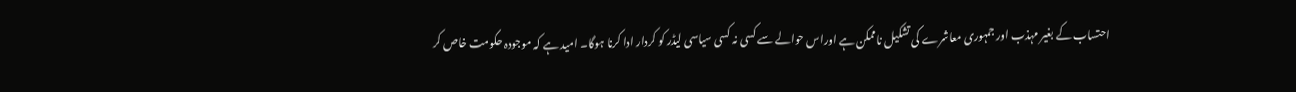احتساب کے بغیر مہذب اور جمہوری معاشرے کی تشکیل ناممکن ہے اوراس حوالے سے کسی نہ کسی سیاسی لیڈر کو کردار ادا کرنا ہوگا۔ امید ہے کہ موجودہ حکومت خاص کر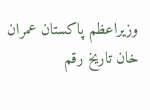وزیراعظم پاکستان عمران خان تاریخ رقم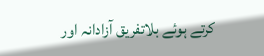کرتے ہوئے بلاتفریق آزادانہ اور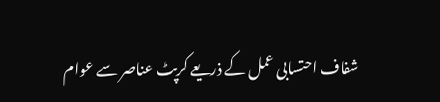شفاف احتسابی عمل کے ذریعے کرپٹ عناصر سے عوام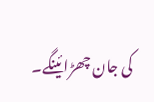کی جان چھڑائینگے۔